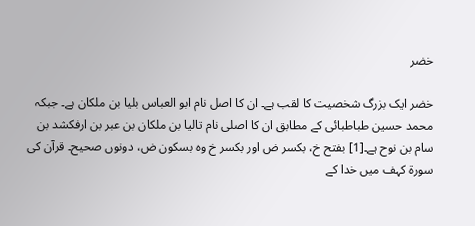خضر

خضر ایک بزرگ شخصیت کا لقب ہے۔ ان کا اصل نام ابو العباس بلیا بن ملکان ہے۔ جبکہ محمد حسین طباطبائی کے مطابق ان کا اصلى نام تالیا بن ملکان بن عبر بن ارفکشد بن سام بن نوح ہے۔[1] بفتح خ، بکسر ض اور بکسر خ وہ بسکون ض، دونوں صحیح۔ قرآن کی سورۃ کہف میں خدا کے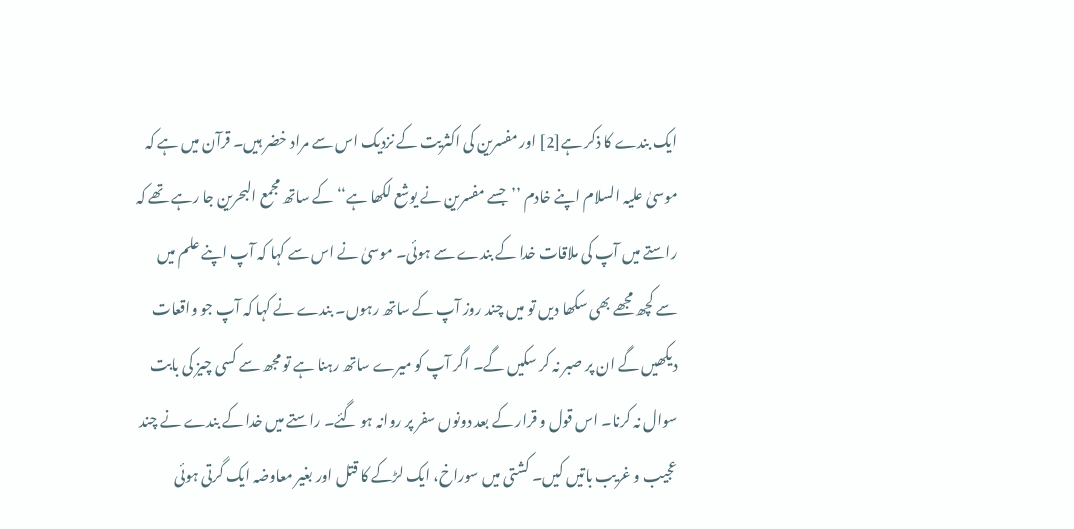ایک بندے کا ذکر ہے[2] اور مفسرین کی اکثریت کے نزدیک اس سے مراد خضر ہیں۔ قرآن میں ہے کہ موسیٰ علیہ السلام اپنے خادم ’’جسے مفسرین نے یوشع لکھا ہے‘‘ کے ساتھ مجمع البحرین جا رہے تھے کہ راستے میں آپ کی ملاقات خدا کے بندے سے ہوئی۔ موسیٰ نے اس سے کہا کہ آپ اپنے علم میں سے کچھ مجھے بھی سکھا دیں تو میں چند روز آپ کے ساتھ رہوں۔ بندے نے کہا کہ آپ جو واقعات دیکھیں گے ان پر صبر نہ کر سکیں گے۔ اگر آپ کو میرے ساتھ رہنا ہے تو مجھ سے کسی چیز کی بابت سوال نہ کرنا۔ اس قول و قرار کے بعد دونوں سفر پر روانہ ہو گئے۔ راستے میں خدا کے بندے نے چند عجیب و غریب باتیں کیں۔ کشتی میں سوراخ، ایک لڑکے کا قتل اور بغیر معاوضہ ایک گرتی ہوئی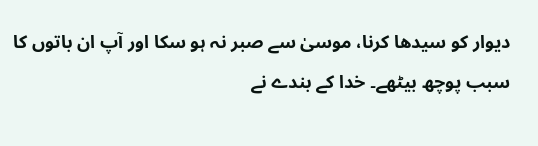دیوار کو سیدھا کرنا، موسیٰ سے صبر نہ ہو سکا اور آپ ان باتوں کا سبب پوچھ بیٹھے۔ خدا کے بندے نے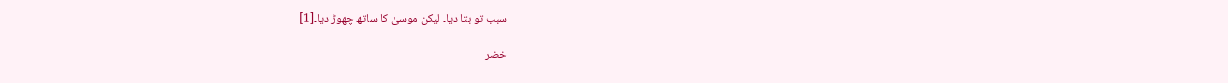سبب تو بتا دیا۔ لیکن موسیٰ کا ساتھ چھوڑ دیا۔[1]

خضر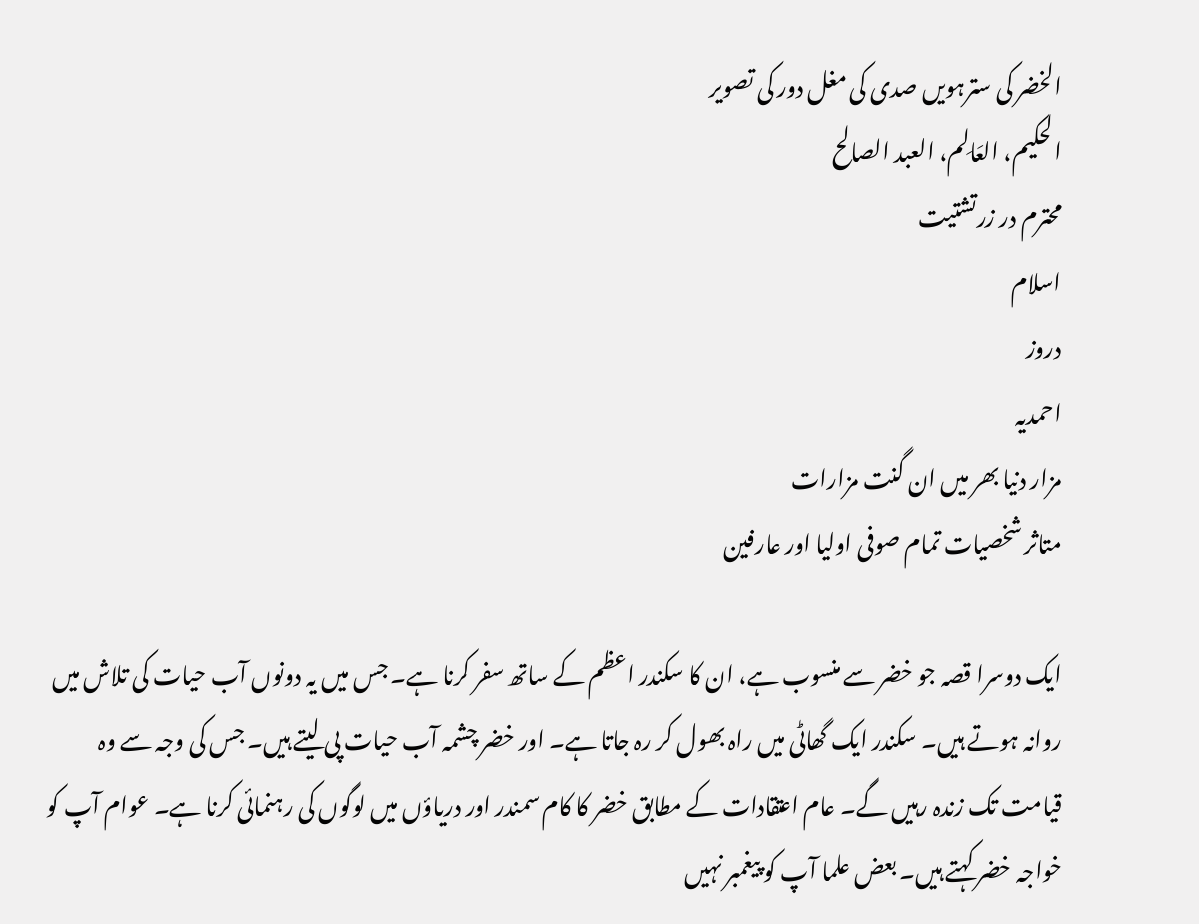الخضر کی سترہویں صدی کی مغل دور کی تصویر
الحکیم، العَالِم، العبد الصالح
محترم در زرتشتیت
اسلام
دروز
احمدیہ
مزار دنیا بھر میں ان گنت مزارات
متاثر شخصیات تمام صوفی اولیا اور عارفین

ایک دوسرا قصہ جو خضر سے منسوب ہے، ان کا سکندر اعظم کے ساتھ سفر کرنا ہے۔ جس میں یہ دونوں آب حیات کی تلاش میں روانہ ہوتے ہیں۔ سکندر ایک گھاٹی میں راہ بھول کر رہ جاتا ہے۔ اور خضر چشمہ آب حیات پی لیتے ہیں۔ جس کی وجہ سے وہ قیامت تک زندہ رہیں گے۔ عام اعتقادات کے مطابق خضر کا کام سمندر اور دریاؤں میں لوگوں کی رہنمائی کرنا ہے۔ عوام آپ کو خواجہ خضر کہتے ہیں۔ بعض علما آپ کو پیغمبر نہیں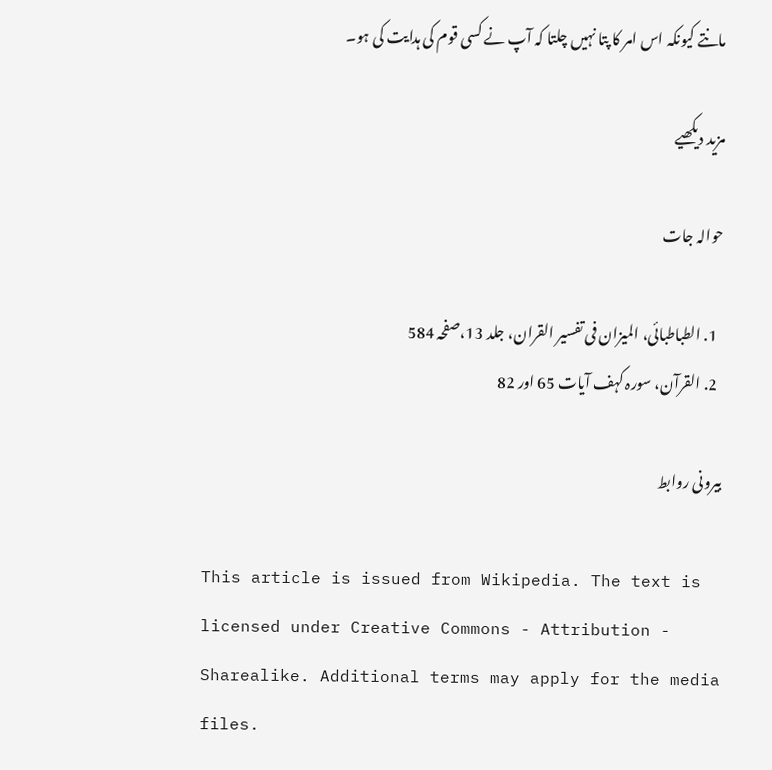مانتے کیونکہ اس امر کا پتا نہیں چلتا کہ آپ نے کسی قوم کی ہدایت کی ہو۔

مزید دیکھیے

حوالہ جات

  1. الطباطبائی، المیزان فى تفسیر القران، جلد 13،صفحہ 584
  2. القرآن، سورہ کہف آیات 65 اور 82

بیرونی روابط

This article is issued from Wikipedia. The text is licensed under Creative Commons - Attribution - Sharealike. Additional terms may apply for the media files.